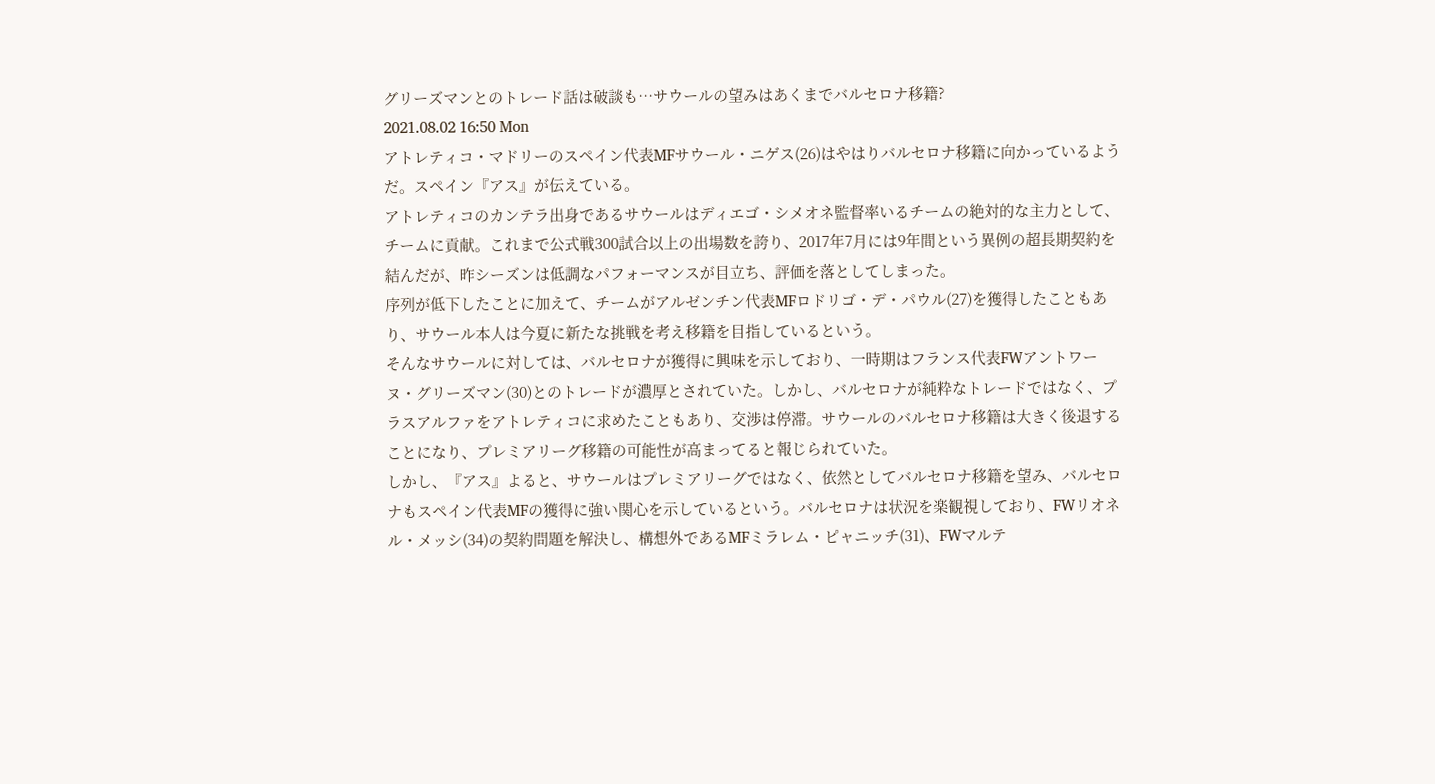グリーズマンとのトレード話は破談も…サウールの望みはあくまでバルセロナ移籍?
2021.08.02 16:50 Mon
アトレティコ・マドリーのスペイン代表MFサウール・ニゲス(26)はやはりバルセロナ移籍に向かっているようだ。スペイン『アス』が伝えている。
アトレティコのカンテラ出身であるサウールはディエゴ・シメオネ監督率いるチームの絶対的な主力として、チームに貢献。これまで公式戦300試合以上の出場数を誇り、2017年7月には9年間という異例の超長期契約を結んだが、昨シーズンは低調なパフォーマンスが目立ち、評価を落としてしまった。
序列が低下したことに加えて、チームがアルゼンチン代表MFロドリゴ・デ・パウル(27)を獲得したこともあり、サウール本人は今夏に新たな挑戦を考え移籍を目指しているという。
そんなサウールに対しては、バルセロナが獲得に興味を示しており、一時期はフランス代表FWアントワーヌ・グリーズマン(30)とのトレードが濃厚とされていた。しかし、バルセロナが純粋なトレードではなく、プラスアルファをアトレティコに求めたこともあり、交渉は停滞。サウールのバルセロナ移籍は大きく後退することになり、プレミアリーグ移籍の可能性が高まってると報じられていた。
しかし、『アス』よると、サウールはプレミアリーグではなく、依然としてバルセロナ移籍を望み、バルセロナもスペイン代表MFの獲得に強い関心を示しているという。バルセロナは状況を楽観視しており、FWリオネル・メッシ(34)の契約問題を解決し、構想外であるMFミラレム・ピャニッチ(31)、FWマルテ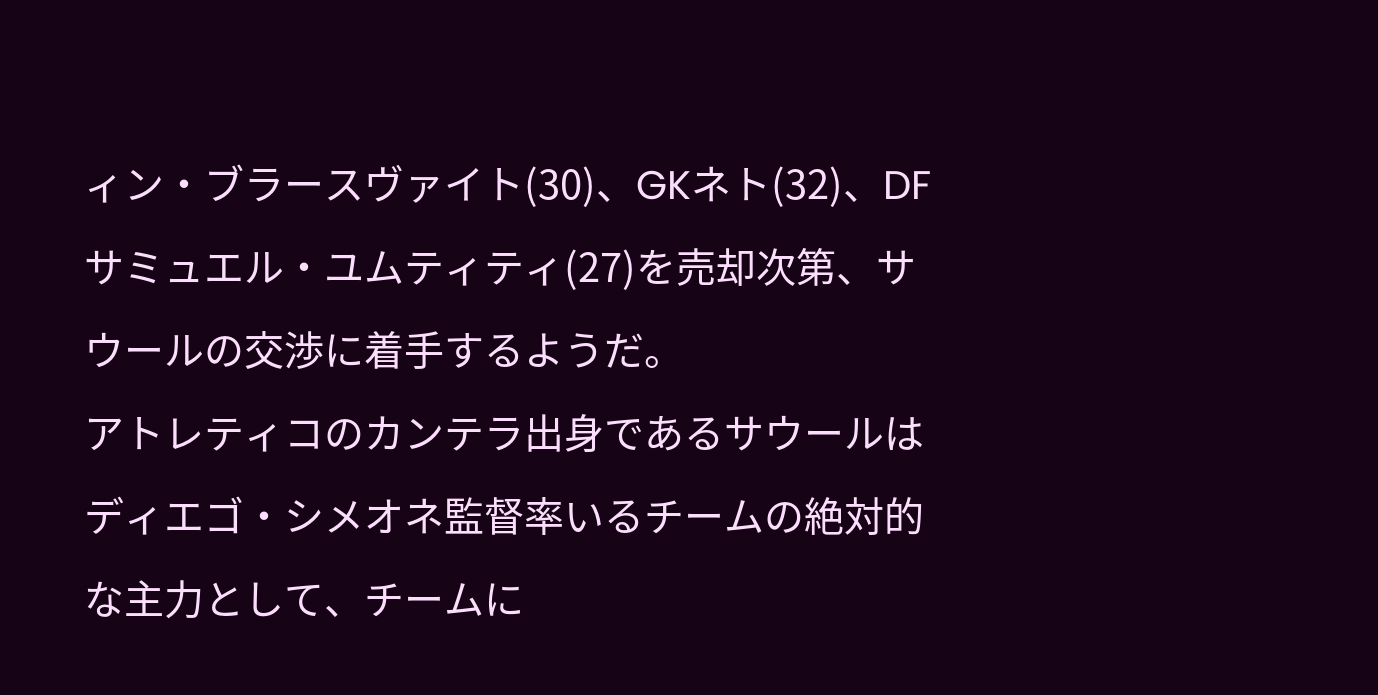ィン・ブラースヴァイト(30)、GKネト(32)、DFサミュエル・ユムティティ(27)を売却次第、サウールの交渉に着手するようだ。
アトレティコのカンテラ出身であるサウールはディエゴ・シメオネ監督率いるチームの絶対的な主力として、チームに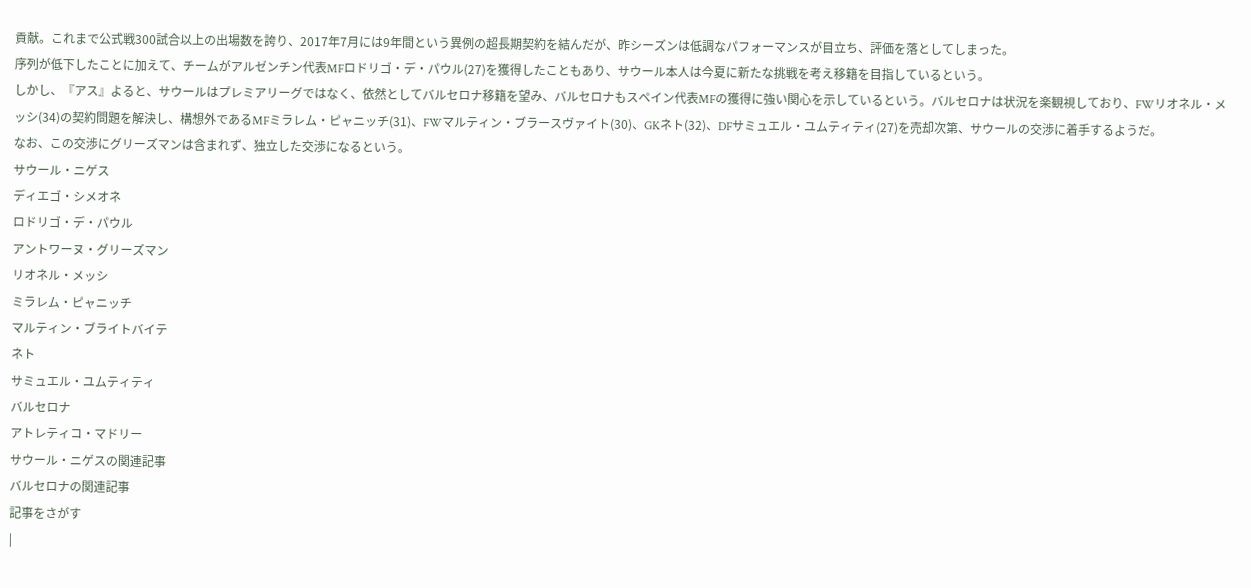貢献。これまで公式戦300試合以上の出場数を誇り、2017年7月には9年間という異例の超長期契約を結んだが、昨シーズンは低調なパフォーマンスが目立ち、評価を落としてしまった。
序列が低下したことに加えて、チームがアルゼンチン代表MFロドリゴ・デ・パウル(27)を獲得したこともあり、サウール本人は今夏に新たな挑戦を考え移籍を目指しているという。
しかし、『アス』よると、サウールはプレミアリーグではなく、依然としてバルセロナ移籍を望み、バルセロナもスペイン代表MFの獲得に強い関心を示しているという。バルセロナは状況を楽観視しており、FWリオネル・メッシ(34)の契約問題を解決し、構想外であるMFミラレム・ピャニッチ(31)、FWマルティン・ブラースヴァイト(30)、GKネト(32)、DFサミュエル・ユムティティ(27)を売却次第、サウールの交渉に着手するようだ。
なお、この交渉にグリーズマンは含まれず、独立した交渉になるという。
サウール・ニゲス
ディエゴ・シメオネ
ロドリゴ・デ・パウル
アントワーヌ・グリーズマン
リオネル・メッシ
ミラレム・ピャニッチ
マルティン・ブライトバイテ
ネト
サミュエル・ユムティティ
バルセロナ
アトレティコ・マドリー
サウール・ニゲスの関連記事
バルセロナの関連記事
記事をさがす
|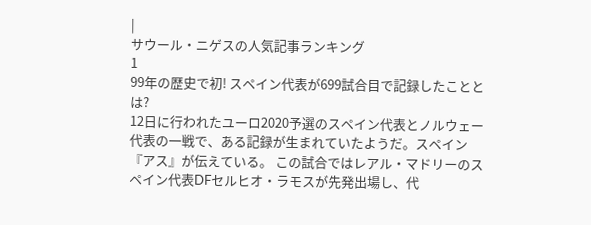|
サウール・ニゲスの人気記事ランキング
1
99年の歴史で初! スペイン代表が699試合目で記録したこととは?
12日に行われたユーロ2020予選のスペイン代表とノルウェー代表の一戦で、ある記録が生まれていたようだ。スペイン『アス』が伝えている。 この試合ではレアル・マドリーのスペイン代表DFセルヒオ・ラモスが先発出場し、代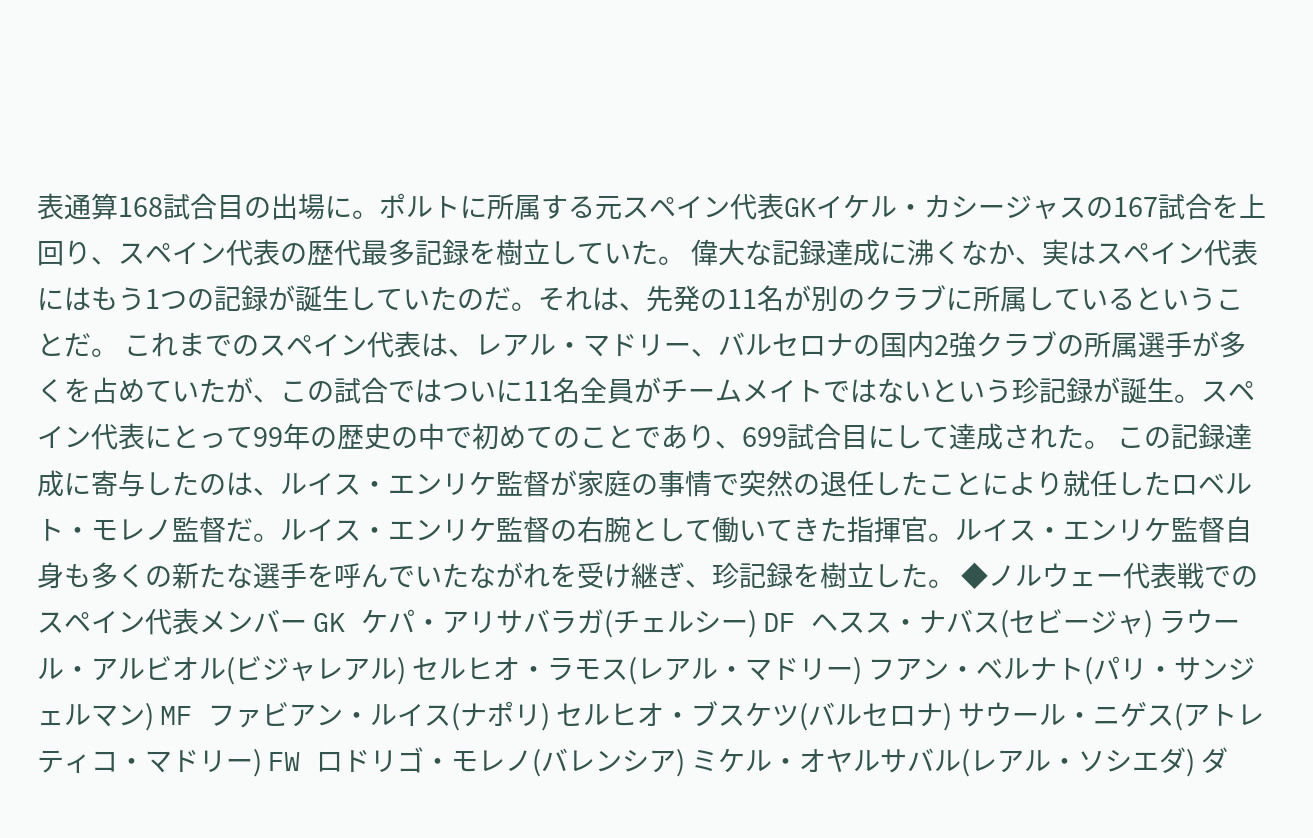表通算168試合目の出場に。ポルトに所属する元スペイン代表GKイケル・カシージャスの167試合を上回り、スペイン代表の歴代最多記録を樹立していた。 偉大な記録達成に沸くなか、実はスペイン代表にはもう1つの記録が誕生していたのだ。それは、先発の11名が別のクラブに所属しているということだ。 これまでのスペイン代表は、レアル・マドリー、バルセロナの国内2強クラブの所属選手が多くを占めていたが、この試合ではついに11名全員がチームメイトではないという珍記録が誕生。スペイン代表にとって99年の歴史の中で初めてのことであり、699試合目にして達成された。 この記録達成に寄与したのは、ルイス・エンリケ監督が家庭の事情で突然の退任したことにより就任したロベルト・モレノ監督だ。ルイス・エンリケ監督の右腕として働いてきた指揮官。ルイス・エンリケ監督自身も多くの新たな選手を呼んでいたながれを受け継ぎ、珍記録を樹立した。 ◆ノルウェー代表戦でのスペイン代表メンバー GK ケパ・アリサバラガ(チェルシー) DF ヘスス・ナバス(セビージャ) ラウール・アルビオル(ビジャレアル) セルヒオ・ラモス(レアル・マドリー) フアン・ベルナト(パリ・サンジェルマン) MF ファビアン・ルイス(ナポリ) セルヒオ・ブスケツ(バルセロナ) サウール・ニゲス(アトレティコ・マドリー) FW ロドリゴ・モレノ(バレンシア) ミケル・オヤルサバル(レアル・ソシエダ) ダ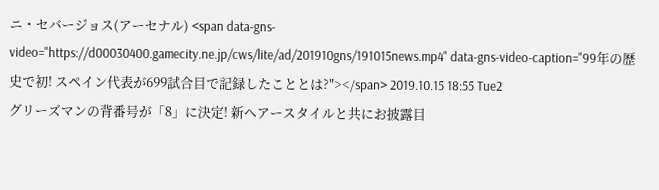ニ・セバージョス(アーセナル) <span data-gns-video="https://d00030400.gamecity.ne.jp/cws/lite/ad/201910gns/191015news.mp4" data-gns-video-caption="99年の歴史で初! スペイン代表が699試合目で記録したこととは?"></span> 2019.10.15 18:55 Tue2
グリーズマンの背番号が「8」に決定! 新ヘアースタイルと共にお披露目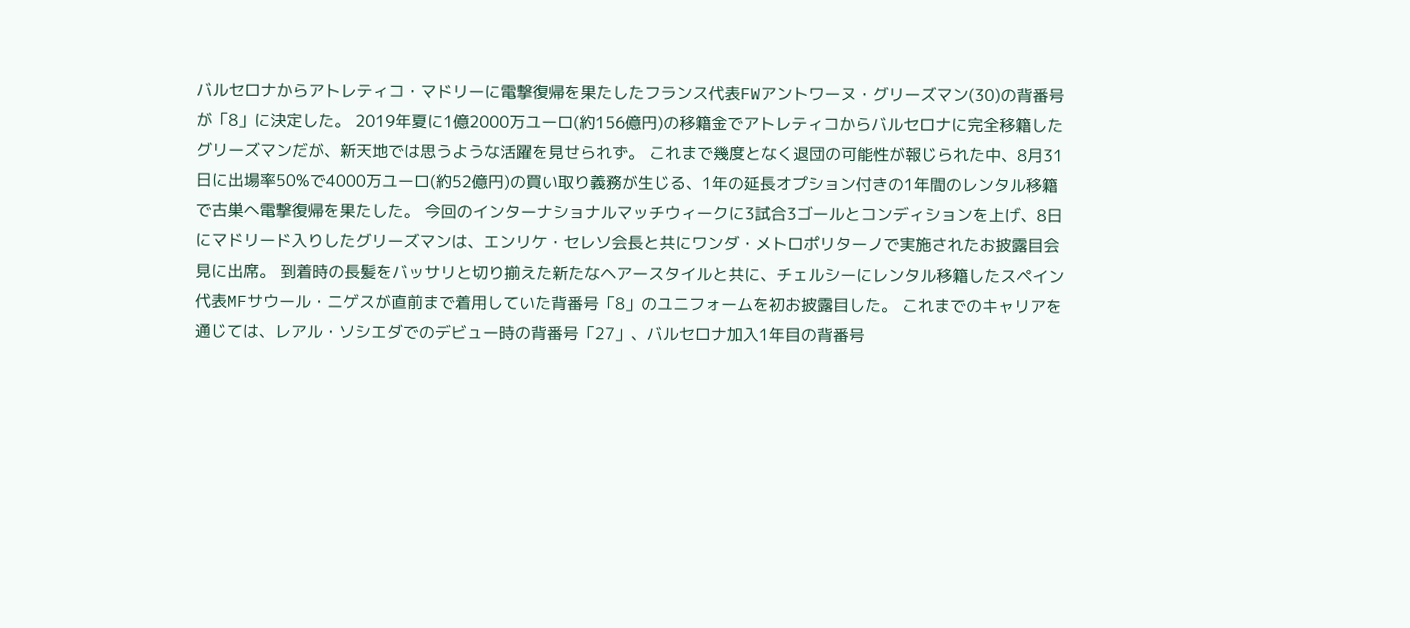バルセロナからアトレティコ・マドリーに電撃復帰を果たしたフランス代表FWアントワーヌ・グリーズマン(30)の背番号が「8」に決定した。 2019年夏に1億2000万ユーロ(約156億円)の移籍金でアトレティコからバルセロナに完全移籍したグリーズマンだが、新天地では思うような活躍を見せられず。 これまで幾度となく退団の可能性が報じられた中、8月31日に出場率50%で4000万ユーロ(約52億円)の買い取り義務が生じる、1年の延長オプション付きの1年間のレンタル移籍で古巣へ電撃復帰を果たした。 今回のインターナショナルマッチウィークに3試合3ゴールとコンディションを上げ、8日にマドリード入りしたグリーズマンは、エンリケ・セレソ会長と共にワンダ・メトロポリターノで実施されたお披露目会見に出席。 到着時の長髪をバッサリと切り揃えた新たなヘアースタイルと共に、チェルシーにレンタル移籍したスペイン代表MFサウール・ニゲスが直前まで着用していた背番号「8」のユニフォームを初お披露目した。 これまでのキャリアを通じては、レアル・ソシエダでのデビュー時の背番号「27」、バルセロナ加入1年目の背番号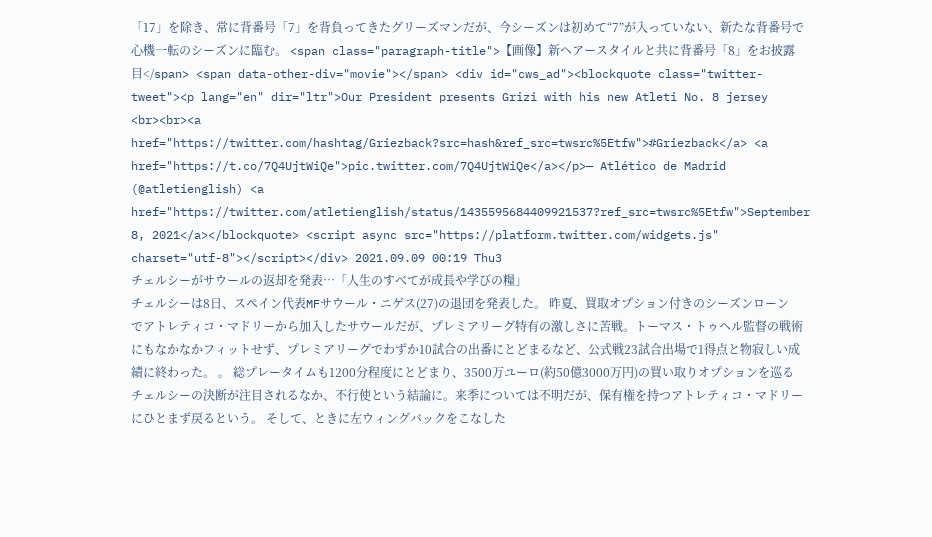「17」を除き、常に背番号「7」を背負ってきたグリーズマンだが、今シーズンは初めて“7”が入っていない、新たな背番号で心機一転のシーズンに臨む。 <span class="paragraph-title">【画像】新ヘアースタイルと共に背番号「8」をお披露目</span> <span data-other-div="movie"></span> <div id="cws_ad"><blockquote class="twitter-tweet"><p lang="en" dir="ltr">Our President presents Grizi with his new Atleti No. 8 jersey <br><br><a href="https://twitter.com/hashtag/Griezback?src=hash&ref_src=twsrc%5Etfw">#Griezback</a> <a href="https://t.co/7Q4UjtWiQe">pic.twitter.com/7Q4UjtWiQe</a></p>— Atlético de Madrid (@atletienglish) <a href="https://twitter.com/atletienglish/status/1435595684409921537?ref_src=twsrc%5Etfw">September 8, 2021</a></blockquote> <script async src="https://platform.twitter.com/widgets.js" charset="utf-8"></script></div> 2021.09.09 00:19 Thu3
チェルシーがサウールの返却を発表…「人生のすべてが成長や学びの糧」
チェルシーは8日、スペイン代表MFサウール・ニゲス(27)の退団を発表した。 昨夏、買取オプション付きのシーズンローンでアトレティコ・マドリーから加入したサウールだが、プレミアリーグ特有の激しさに苦戦。トーマス・トゥヘル監督の戦術にもなかなかフィットせず、プレミアリーグでわずか10試合の出番にとどまるなど、公式戦23試合出場で1得点と物寂しい成績に終わった。 。 総プレータイムも1200分程度にとどまり、3500万ユーロ(約50億3000万円)の買い取りオプションを巡るチェルシーの決断が注目されるなか、不行使という結論に。来季については不明だが、保有権を持つアトレティコ・マドリーにひとまず戻るという。 そして、ときに左ウィングバックをこなした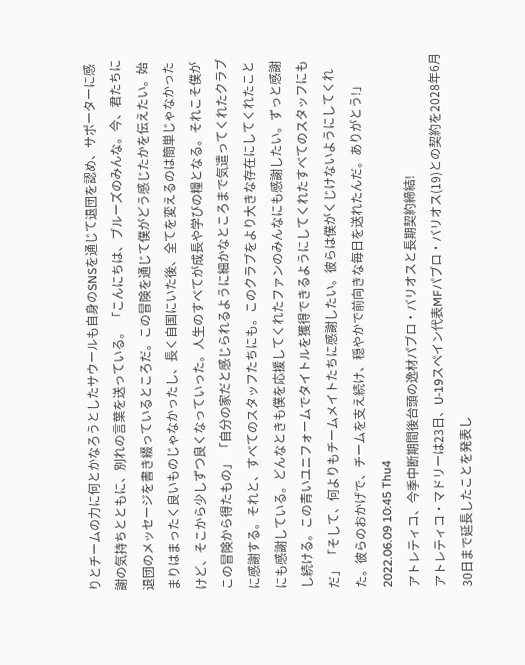りとチームの力に何とかなろうとしたサウールも自身のSNSを通じて退団を認め、サポーターに感謝の気持ちとともに、別れの言葉を送っている。 「こんにちは、ブルーズのみんな。今、君たちに退団のメッセージを書き綴っているところだ。この冒険を通じて僕がどう感じたかを伝えたい。始まりはまったく良いものじゃなかったし、長く自国にいた後、全てを変えるのは簡単じゃなかったけど、そこから少しずつ良くなっていった。人生のすべてが成長や学びの糧となる。それこそ僕がこの冒険から得たもの」 「自分の家だと感じられるように細かなところまで気遣ってくれたクラブに感謝する。それと、すべてのスタッフたちにも。このクラブをより大きな存在にしてくれたことにも感謝している。どんなときも僕を応援してくれたファンのみんなにも感謝したい。ずっと感謝し続ける。この青いユニフォームでタイトルを獲得できるようにしてくれたすべてのスタッフにもだ」 「そして、何よりもチームメイトたちに感謝したい。彼らは僕がくじけないようにしてくれた。彼らのおかげで、チームを支え続け、穏やかで前向きな毎日を送れたんだ。ありがとう!」 2022.06.09 10:45 Thu4
アトレティコ、今季中断期間後台頭の逸材パブロ・バリオスと長期契約締結!
アトレティコ・マドリーは23日、U-19スペイン代表MFパブロ・バリオス(19)との契約を2028年6月30日まで延長したことを発表し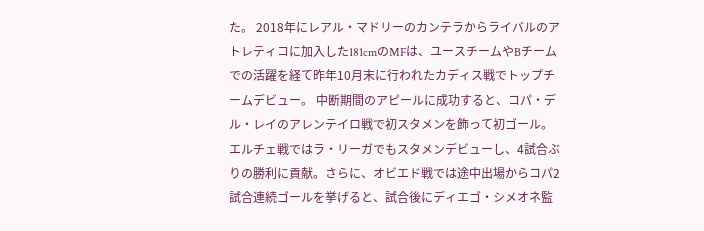た。 2018年にレアル・マドリーのカンテラからライバルのアトレティコに加入した181cmのMFは、ユースチームやBチームでの活躍を経て昨年10月末に行われたカディス戦でトップチームデビュー。 中断期間のアピールに成功すると、コパ・デル・レイのアレンテイロ戦で初スタメンを飾って初ゴール。エルチェ戦ではラ・リーガでもスタメンデビューし、4試合ぶりの勝利に貢献。さらに、オビエド戦では途中出場からコパ2試合連続ゴールを挙げると、試合後にディエゴ・シメオネ監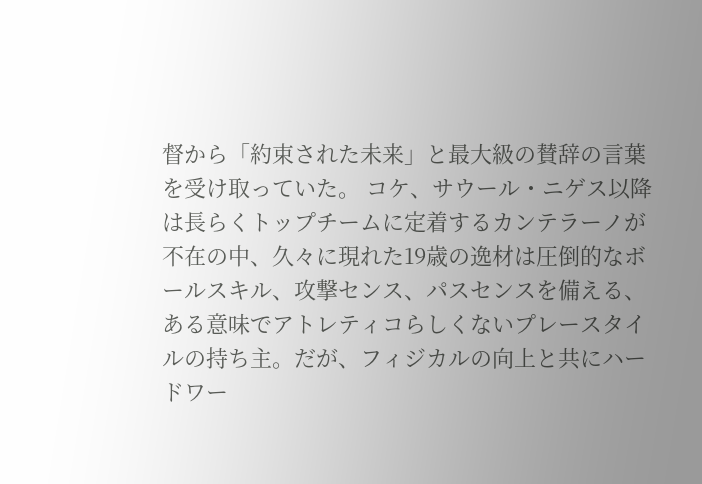督から「約束された未来」と最大級の賛辞の言葉を受け取っていた。 コケ、サウール・ニゲス以降は長らくトップチームに定着するカンテラーノが不在の中、久々に現れた19歳の逸材は圧倒的なボールスキル、攻撃センス、パスセンスを備える、ある意味でアトレティコらしくないプレースタイルの持ち主。だが、フィジカルの向上と共にハードワー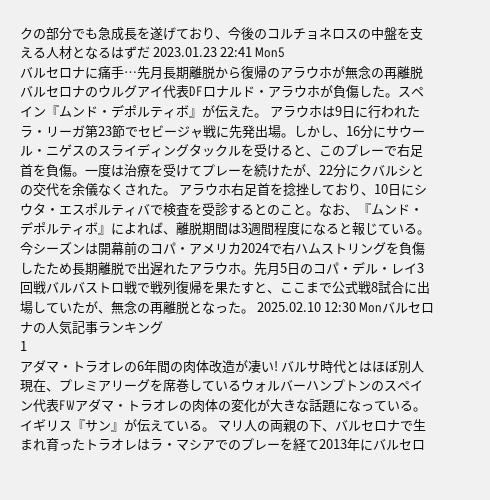クの部分でも急成長を遂げており、今後のコルチョネロスの中盤を支える人材となるはずだ 2023.01.23 22:41 Mon5
バルセロナに痛手…先月長期離脱から復帰のアラウホが無念の再離脱
バルセロナのウルグアイ代表DFロナルド・アラウホが負傷した。スペイン『ムンド・デポルティボ』が伝えた。 アラウホは9日に行われたラ・リーガ第23節でセビージャ戦に先発出場。しかし、16分にサウール・ニゲスのスライディングタックルを受けると、このプレーで右足首を負傷。一度は治療を受けてプレーを続けたが、22分にクバルシとの交代を余儀なくされた。 アラウホ右足首を捻挫しており、10日にシウタ・エスポルティバで検査を受診するとのこと。なお、『ムンド・デポルティボ』によれば、離脱期間は3週間程度になると報じている。 今シーズンは開幕前のコパ・アメリカ2024で右ハムストリングを負傷したため長期離脱で出遅れたアラウホ。先月5日のコパ・デル・レイ3回戦バルバストロ戦で戦列復帰を果たすと、ここまで公式戦8試合に出場していたが、無念の再離脱となった。 2025.02.10 12:30 Monバルセロナの人気記事ランキング
1
アダマ・トラオレの6年間の肉体改造が凄い! バルサ時代とはほぼ別人
現在、プレミアリーグを席巻しているウォルバーハンプトンのスペイン代表FWアダマ・トラオレの肉体の変化が大きな話題になっている。イギリス『サン』が伝えている。 マリ人の両親の下、バルセロナで生まれ育ったトラオレはラ・マシアでのプレーを経て2013年にバルセロ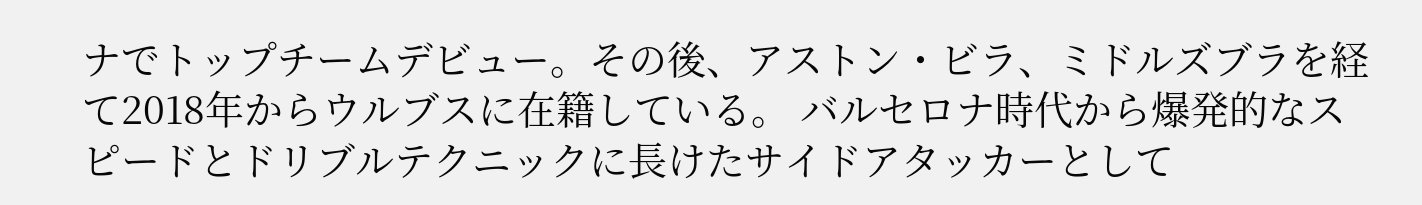ナでトップチームデビュー。その後、アストン・ビラ、ミドルズブラを経て2018年からウルブスに在籍している。 バルセロナ時代から爆発的なスピードとドリブルテクニックに長けたサイドアタッカーとして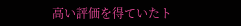高い評価を得ていたト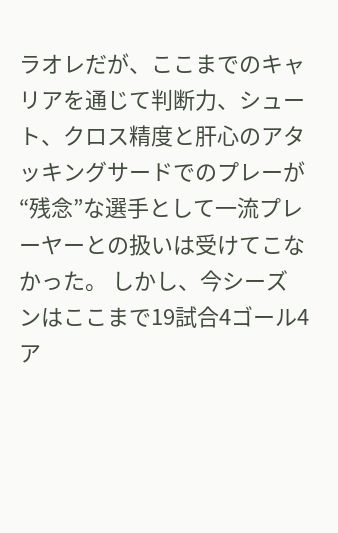ラオレだが、ここまでのキャリアを通じて判断力、シュート、クロス精度と肝心のアタッキングサードでのプレーが“残念”な選手として一流プレーヤーとの扱いは受けてこなかった。 しかし、今シーズンはここまで19試合4ゴール4ア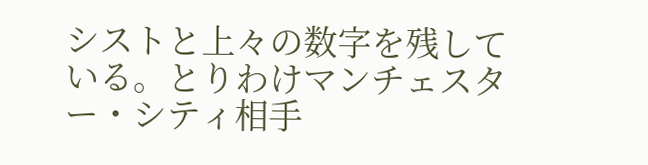シストと上々の数字を残している。とりわけマンチェスター・シティ相手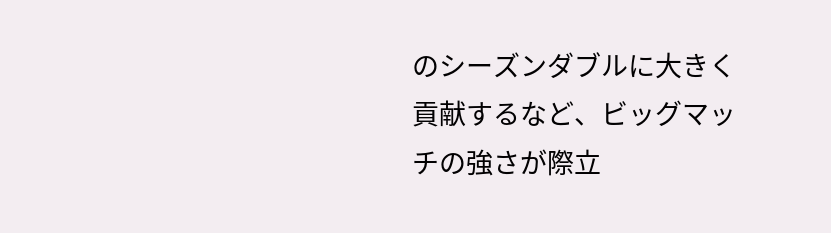のシーズンダブルに大きく貢献するなど、ビッグマッチの強さが際立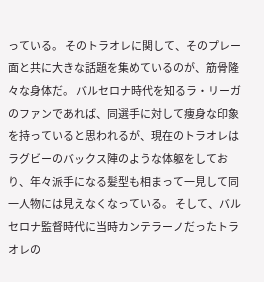っている。 そのトラオレに関して、そのプレー面と共に大きな話題を集めているのが、筋骨隆々な身体だ。 バルセロナ時代を知るラ・リーガのファンであれば、同選手に対して痩身な印象を持っていると思われるが、現在のトラオレはラグビーのバックス陣のような体躯をしており、年々派手になる髪型も相まって一見して同一人物には見えなくなっている。 そして、バルセロナ監督時代に当時カンテラーノだったトラオレの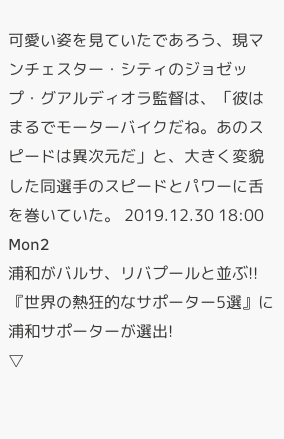可愛い姿を見ていたであろう、現マンチェスター・シティのジョゼップ・グアルディオラ監督は、「彼はまるでモーターバイクだね。あのスピードは異次元だ」と、大きく変貌した同選手のスピードとパワーに舌を巻いていた。 2019.12.30 18:00 Mon2
浦和がバルサ、リバプールと並ぶ!! 『世界の熱狂的なサポーター5選』に浦和サポーターが選出!
▽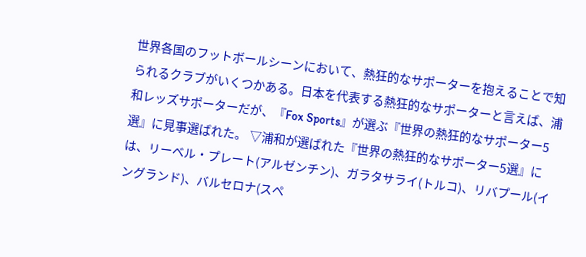世界各国のフットボールシーンにおいて、熱狂的なサポーターを抱えることで知られるクラブがいくつかある。日本を代表する熱狂的なサポーターと言えば、浦和レッズサポーターだが、『Fox Sports』が選ぶ『世界の熱狂的なサポーター5選』に見事選ばれた。 ▽浦和が選ばれた『世界の熱狂的なサポーター5選』には、リーベル・プレート(アルゼンチン)、ガラタサライ(トルコ)、リバプール(イングランド)、バルセロナ(スペ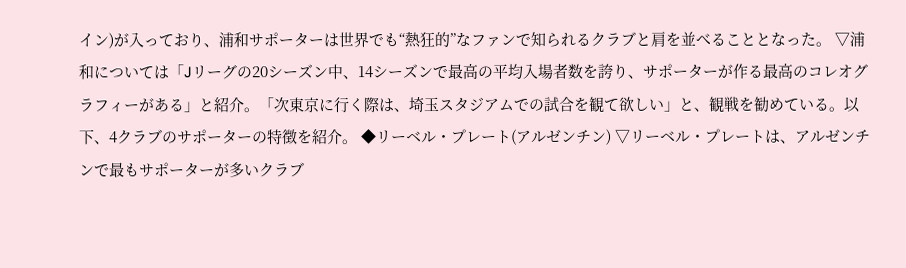イン)が入っており、浦和サポーターは世界でも“熱狂的”なファンで知られるクラブと肩を並べることとなった。 ▽浦和については「Jリーグの20シーズン中、14シーズンで最高の平均入場者数を誇り、サポーターが作る最高のコレオグラフィーがある」と紹介。「次東京に行く際は、埼玉スタジアムでの試合を観て欲しい」と、観戦を勧めている。以下、4クラブのサポーターの特徴を紹介。 ◆リーベル・プレート(アルゼンチン) ▽リーベル・プレートは、アルゼンチンで最もサポーターが多いクラブ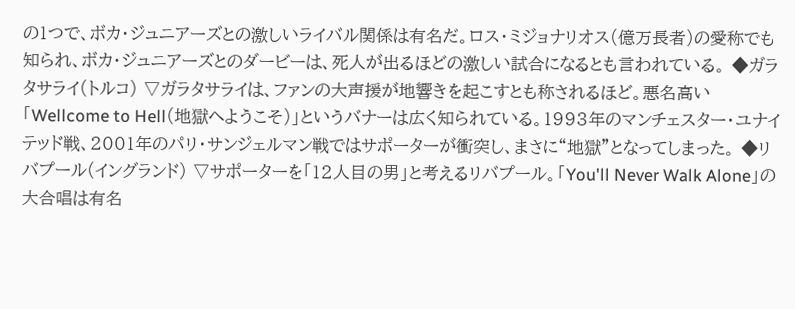の1つで、ボカ・ジュニアーズとの激しいライバル関係は有名だ。ロス・ミジョナリオス(億万長者)の愛称でも知られ、ボカ・ジュニアーズとのダービーは、死人が出るほどの激しい試合になるとも言われている。 ◆ガラタサライ(トルコ) ▽ガラタサライは、ファンの大声援が地響きを起こすとも称されるほど。悪名高い「Wellcome to Hell(地獄へようこそ)」というバナーは広く知られている。1993年のマンチェスター・ユナイテッド戦、2001年のパリ・サンジェルマン戦ではサポーターが衝突し、まさに“地獄”となってしまった。 ◆リバプール(イングランド) ▽サポーターを「12人目の男」と考えるリバプール。「You'll Never Walk Alone」の大合唱は有名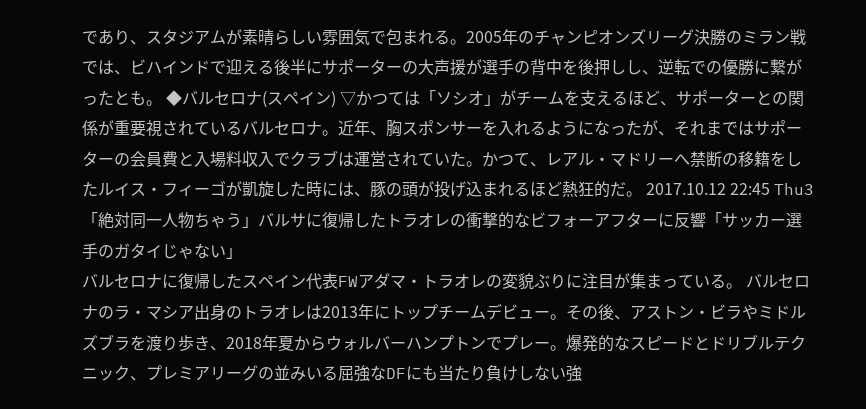であり、スタジアムが素晴らしい雰囲気で包まれる。2005年のチャンピオンズリーグ決勝のミラン戦では、ビハインドで迎える後半にサポーターの大声援が選手の背中を後押しし、逆転での優勝に繋がったとも。 ◆バルセロナ(スペイン) ▽かつては「ソシオ」がチームを支えるほど、サポーターとの関係が重要視されているバルセロナ。近年、胸スポンサーを入れるようになったが、それまではサポーターの会員費と入場料収入でクラブは運営されていた。かつて、レアル・マドリーへ禁断の移籍をしたルイス・フィーゴが凱旋した時には、豚の頭が投げ込まれるほど熱狂的だ。 2017.10.12 22:45 Thu3
「絶対同一人物ちゃう」バルサに復帰したトラオレの衝撃的なビフォーアフターに反響「サッカー選手のガタイじゃない」
バルセロナに復帰したスペイン代表FWアダマ・トラオレの変貌ぶりに注目が集まっている。 バルセロナのラ・マシア出身のトラオレは2013年にトップチームデビュー。その後、アストン・ビラやミドルズブラを渡り歩き、2018年夏からウォルバーハンプトンでプレー。爆発的なスピードとドリブルテクニック、プレミアリーグの並みいる屈強なDFにも当たり負けしない強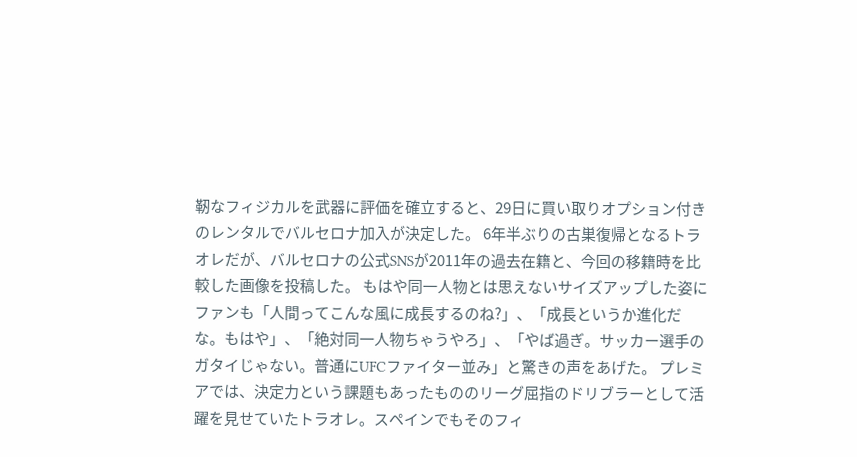靭なフィジカルを武器に評価を確立すると、29日に買い取りオプション付きのレンタルでバルセロナ加入が決定した。 6年半ぶりの古巣復帰となるトラオレだが、バルセロナの公式SNSが2011年の過去在籍と、今回の移籍時を比較した画像を投稿した。 もはや同一人物とは思えないサイズアップした姿にファンも「人間ってこんな風に成長するのね?」、「成長というか進化だな。もはや」、「絶対同一人物ちゃうやろ」、「やば過ぎ。サッカー選手のガタイじゃない。普通にUFCファイター並み」と驚きの声をあげた。 プレミアでは、決定力という課題もあったもののリーグ屈指のドリブラーとして活躍を見せていたトラオレ。スペインでもそのフィ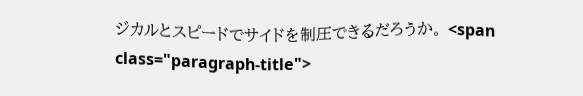ジカルとスピードでサイドを制圧できるだろうか。 <span class="paragraph-title">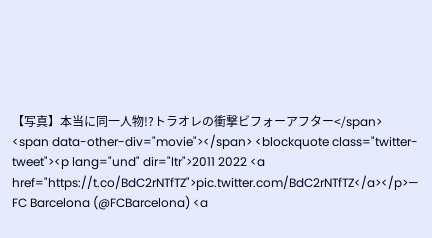【写真】本当に同一人物!?トラオレの衝撃ビフォーアフター</span> <span data-other-div="movie"></span> <blockquote class="twitter-tweet"><p lang="und" dir="ltr">2011 2022 <a href="https://t.co/BdC2rNTfTZ">pic.twitter.com/BdC2rNTfTZ</a></p>— FC Barcelona (@FCBarcelona) <a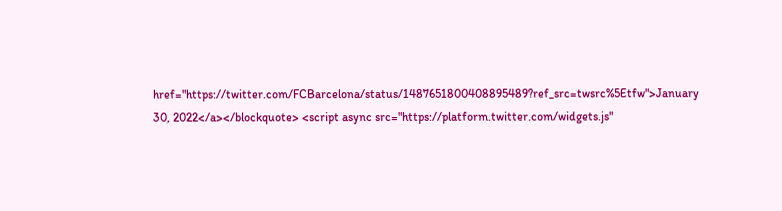href="https://twitter.com/FCBarcelona/status/1487651800408895489?ref_src=twsrc%5Etfw">January 30, 2022</a></blockquote> <script async src="https://platform.twitter.com/widgets.js"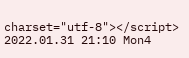charset="utf-8"></script> 2022.01.31 21:10 Mon4